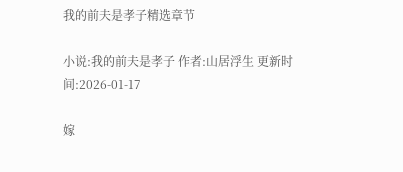我的前夫是孝子精选章节

小说:我的前夫是孝子 作者:山居浮生 更新时间:2026-01-17

嫁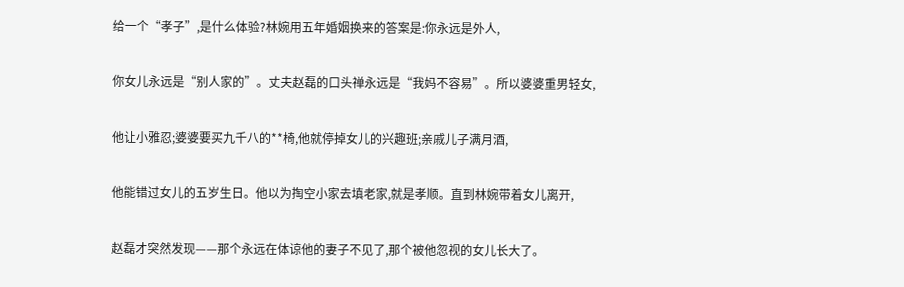给一个“孝子”,是什么体验?林婉用五年婚姻换来的答案是:你永远是外人,

你女儿永远是“别人家的”。丈夫赵磊的口头禅永远是“我妈不容易”。所以婆婆重男轻女,

他让小雅忍;婆婆要买九千八的**椅,他就停掉女儿的兴趣班;亲戚儿子满月酒,

他能错过女儿的五岁生日。他以为掏空小家去填老家,就是孝顺。直到林婉带着女儿离开,

赵磊才突然发现——那个永远在体谅他的妻子不见了,那个被他忽视的女儿长大了。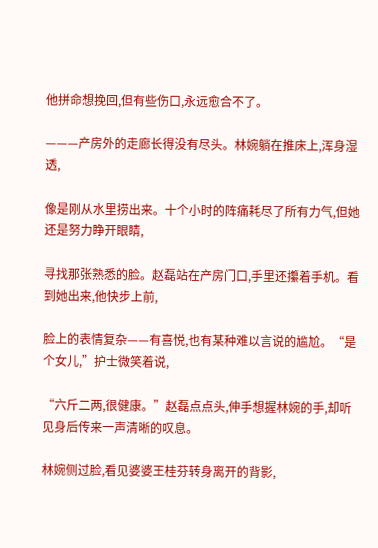他拼命想挽回,但有些伤口,永远愈合不了。

———产房外的走廊长得没有尽头。林婉躺在推床上,浑身湿透,

像是刚从水里捞出来。十个小时的阵痛耗尽了所有力气,但她还是努力睁开眼睛,

寻找那张熟悉的脸。赵磊站在产房门口,手里还攥着手机。看到她出来,他快步上前,

脸上的表情复杂——有喜悦,也有某种难以言说的尴尬。“是个女儿,”护士微笑着说,

“六斤二两,很健康。”赵磊点点头,伸手想握林婉的手,却听见身后传来一声清晰的叹息。

林婉侧过脸,看见婆婆王桂芬转身离开的背影,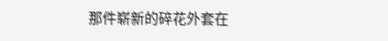那件崭新的碎花外套在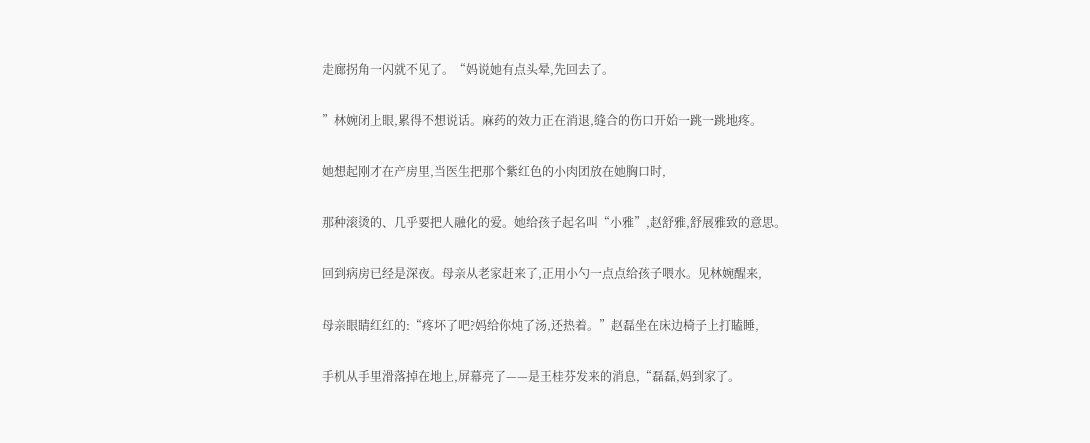走廊拐角一闪就不见了。“妈说她有点头晕,先回去了。

”林婉闭上眼,累得不想说话。麻药的效力正在消退,缝合的伤口开始一跳一跳地疼。

她想起刚才在产房里,当医生把那个紫红色的小肉团放在她胸口时,

那种滚烫的、几乎要把人融化的爱。她给孩子起名叫“小雅”,赵舒雅,舒展雅致的意思。

回到病房已经是深夜。母亲从老家赶来了,正用小勺一点点给孩子喂水。见林婉醒来,

母亲眼睛红红的:“疼坏了吧?妈给你炖了汤,还热着。”赵磊坐在床边椅子上打瞌睡,

手机从手里滑落掉在地上,屏幕亮了——是王桂芬发来的消息,“磊磊,妈到家了。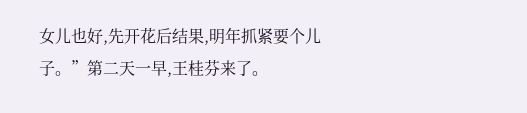女儿也好,先开花后结果,明年抓紧要个儿子。”第二天一早,王桂芬来了。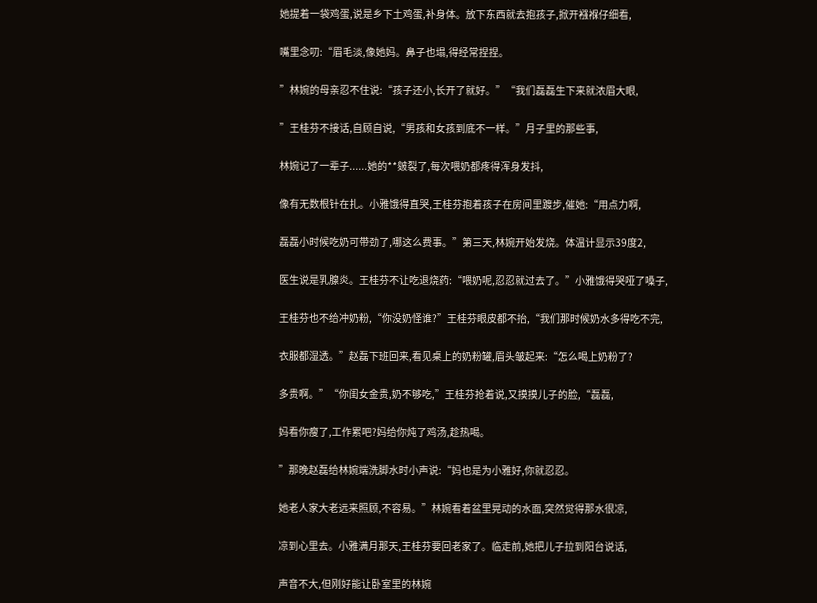她提着一袋鸡蛋,说是乡下土鸡蛋,补身体。放下东西就去抱孩子,掀开襁褓仔细看,

嘴里念叨:“眉毛淡,像她妈。鼻子也塌,得经常捏捏。

”林婉的母亲忍不住说:“孩子还小,长开了就好。”“我们磊磊生下来就浓眉大眼,

”王桂芬不接话,自顾自说,“男孩和女孩到底不一样。”月子里的那些事,

林婉记了一辈子......她的**皴裂了,每次喂奶都疼得浑身发抖,

像有无数根针在扎。小雅饿得直哭,王桂芬抱着孩子在房间里踱步,催她:“用点力啊,

磊磊小时候吃奶可带劲了,哪这么费事。”第三天,林婉开始发烧。体温计显示39度2,

医生说是乳腺炎。王桂芬不让吃退烧药:“喂奶呢,忍忍就过去了。”小雅饿得哭哑了嗓子,

王桂芬也不给冲奶粉,“你没奶怪谁?”王桂芬眼皮都不抬,“我们那时候奶水多得吃不完,

衣服都湿透。”赵磊下班回来,看见桌上的奶粉罐,眉头皱起来:“怎么喝上奶粉了?

多贵啊。”“你闺女金贵,奶不够吃,”王桂芬抢着说,又摸摸儿子的脸,“磊磊,

妈看你瘦了,工作累吧?妈给你炖了鸡汤,趁热喝。

”那晚赵磊给林婉端洗脚水时小声说:“妈也是为小雅好,你就忍忍。

她老人家大老远来照顾,不容易。”林婉看着盆里晃动的水面,突然觉得那水很凉,

凉到心里去。小雅满月那天,王桂芬要回老家了。临走前,她把儿子拉到阳台说话,

声音不大,但刚好能让卧室里的林婉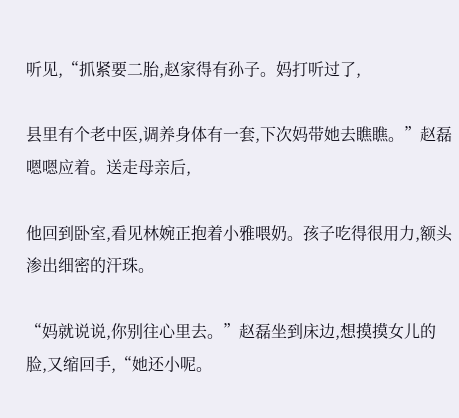听见,“抓紧要二胎,赵家得有孙子。妈打听过了,

县里有个老中医,调养身体有一套,下次妈带她去瞧瞧。”赵磊嗯嗯应着。送走母亲后,

他回到卧室,看见林婉正抱着小雅喂奶。孩子吃得很用力,额头渗出细密的汗珠。

“妈就说说,你别往心里去。”赵磊坐到床边,想摸摸女儿的脸,又缩回手,“她还小呢。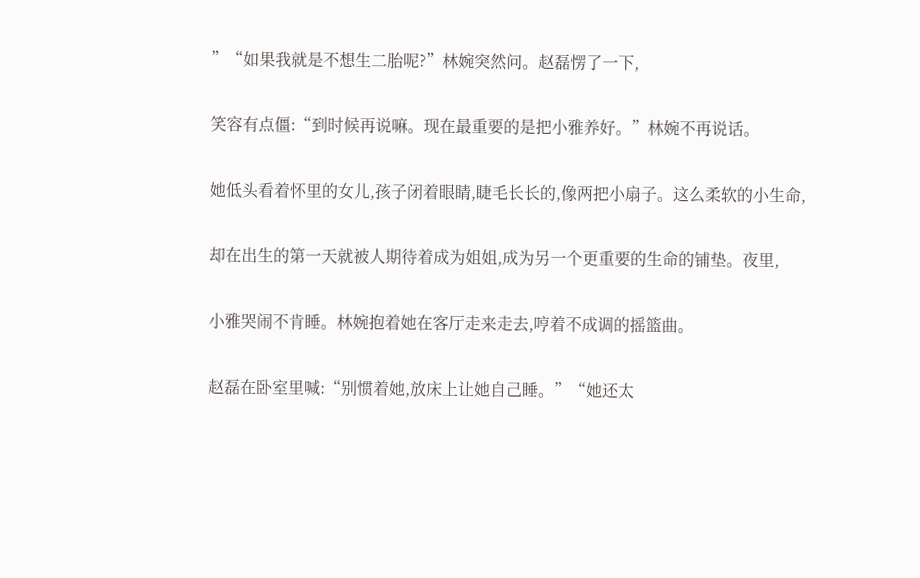”“如果我就是不想生二胎呢?”林婉突然问。赵磊愣了一下,

笑容有点僵:“到时候再说嘛。现在最重要的是把小雅养好。”林婉不再说话。

她低头看着怀里的女儿,孩子闭着眼睛,睫毛长长的,像两把小扇子。这么柔软的小生命,

却在出生的第一天就被人期待着成为姐姐,成为另一个更重要的生命的铺垫。夜里,

小雅哭闹不肯睡。林婉抱着她在客厅走来走去,哼着不成调的摇篮曲。

赵磊在卧室里喊:“别惯着她,放床上让她自己睡。”“她还太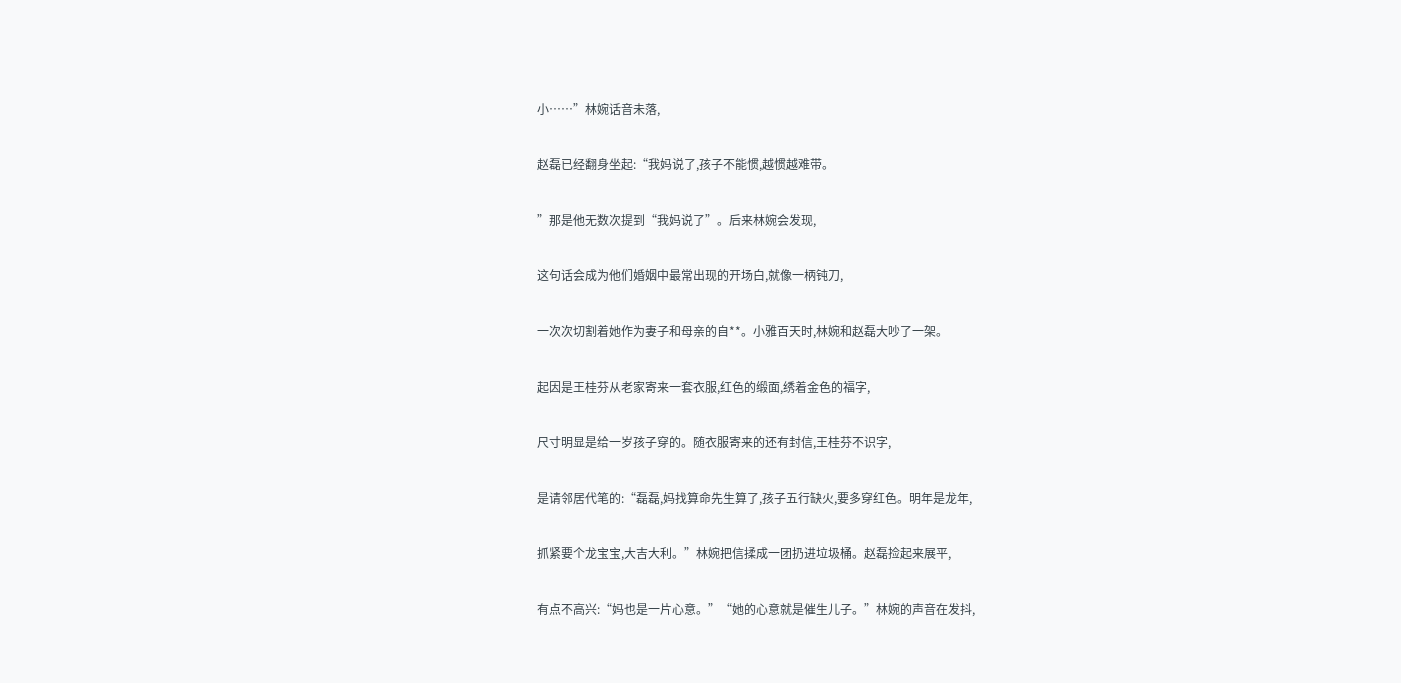小……”林婉话音未落,

赵磊已经翻身坐起:“我妈说了,孩子不能惯,越惯越难带。

”那是他无数次提到“我妈说了”。后来林婉会发现,

这句话会成为他们婚姻中最常出现的开场白,就像一柄钝刀,

一次次切割着她作为妻子和母亲的自**。小雅百天时,林婉和赵磊大吵了一架。

起因是王桂芬从老家寄来一套衣服,红色的缎面,绣着金色的福字,

尺寸明显是给一岁孩子穿的。随衣服寄来的还有封信,王桂芬不识字,

是请邻居代笔的:“磊磊,妈找算命先生算了,孩子五行缺火,要多穿红色。明年是龙年,

抓紧要个龙宝宝,大吉大利。”林婉把信揉成一团扔进垃圾桶。赵磊捡起来展平,

有点不高兴:“妈也是一片心意。”“她的心意就是催生儿子。”林婉的声音在发抖,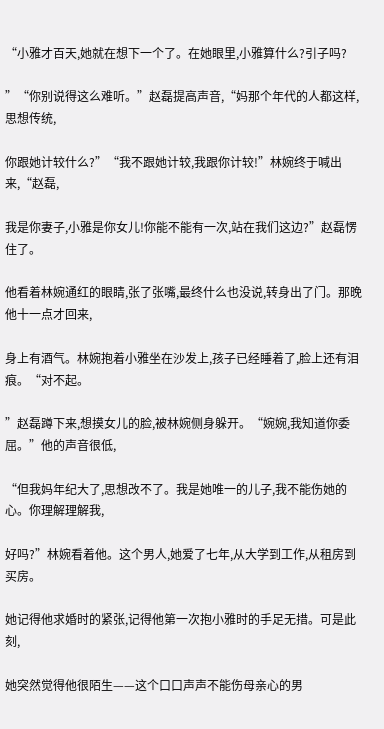“小雅才百天,她就在想下一个了。在她眼里,小雅算什么?引子吗?

”“你别说得这么难听。”赵磊提高声音,“妈那个年代的人都这样,思想传统,

你跟她计较什么?”“我不跟她计较,我跟你计较!”林婉终于喊出来,“赵磊,

我是你妻子,小雅是你女儿!你能不能有一次,站在我们这边?”赵磊愣住了。

他看着林婉通红的眼睛,张了张嘴,最终什么也没说,转身出了门。那晚他十一点才回来,

身上有酒气。林婉抱着小雅坐在沙发上,孩子已经睡着了,脸上还有泪痕。“对不起。

”赵磊蹲下来,想摸女儿的脸,被林婉侧身躲开。“婉婉,我知道你委屈。”他的声音很低,

“但我妈年纪大了,思想改不了。我是她唯一的儿子,我不能伤她的心。你理解理解我,

好吗?”林婉看着他。这个男人,她爱了七年,从大学到工作,从租房到买房。

她记得他求婚时的紧张,记得他第一次抱小雅时的手足无措。可是此刻,

她突然觉得他很陌生——这个口口声声不能伤母亲心的男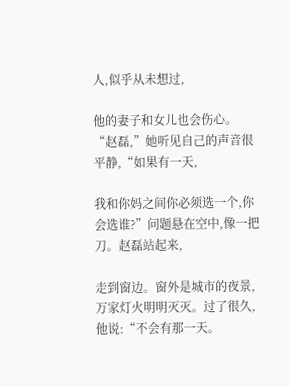人,似乎从未想过,

他的妻子和女儿也会伤心。“赵磊,”她听见自己的声音很平静,“如果有一天,

我和你妈之间你必须选一个,你会选谁?”问题悬在空中,像一把刀。赵磊站起来,

走到窗边。窗外是城市的夜景,万家灯火明明灭灭。过了很久,他说:“不会有那一天。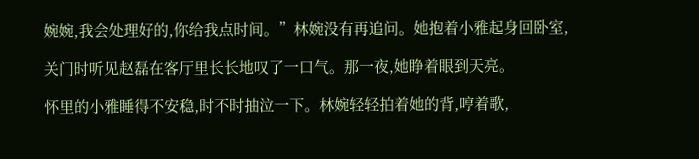婉婉,我会处理好的,你给我点时间。”林婉没有再追问。她抱着小雅起身回卧室,

关门时听见赵磊在客厅里长长地叹了一口气。那一夜,她睁着眼到天亮。

怀里的小雅睡得不安稳,时不时抽泣一下。林婉轻轻拍着她的背,哼着歌,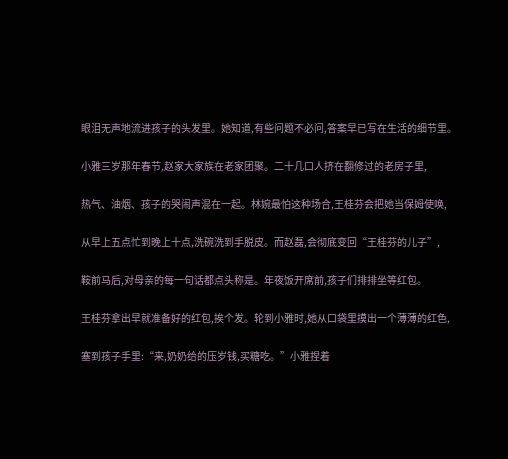眼泪无声地流进孩子的头发里。她知道,有些问题不必问,答案早已写在生活的细节里。

小雅三岁那年春节,赵家大家族在老家团聚。二十几口人挤在翻修过的老房子里,

热气、油烟、孩子的哭闹声混在一起。林婉最怕这种场合,王桂芬会把她当保姆使唤,

从早上五点忙到晚上十点,洗碗洗到手脱皮。而赵磊,会彻底变回“王桂芬的儿子”,

鞍前马后,对母亲的每一句话都点头称是。年夜饭开席前,孩子们排排坐等红包。

王桂芬拿出早就准备好的红包,挨个发。轮到小雅时,她从口袋里摸出一个薄薄的红色,

塞到孩子手里:“来,奶奶给的压岁钱,买糖吃。”小雅捏着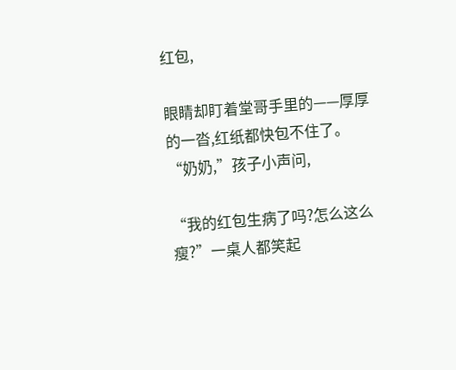红包,

眼睛却盯着堂哥手里的——厚厚的一沓,红纸都快包不住了。“奶奶,”孩子小声问,

“我的红包生病了吗?怎么这么瘦?”一桌人都笑起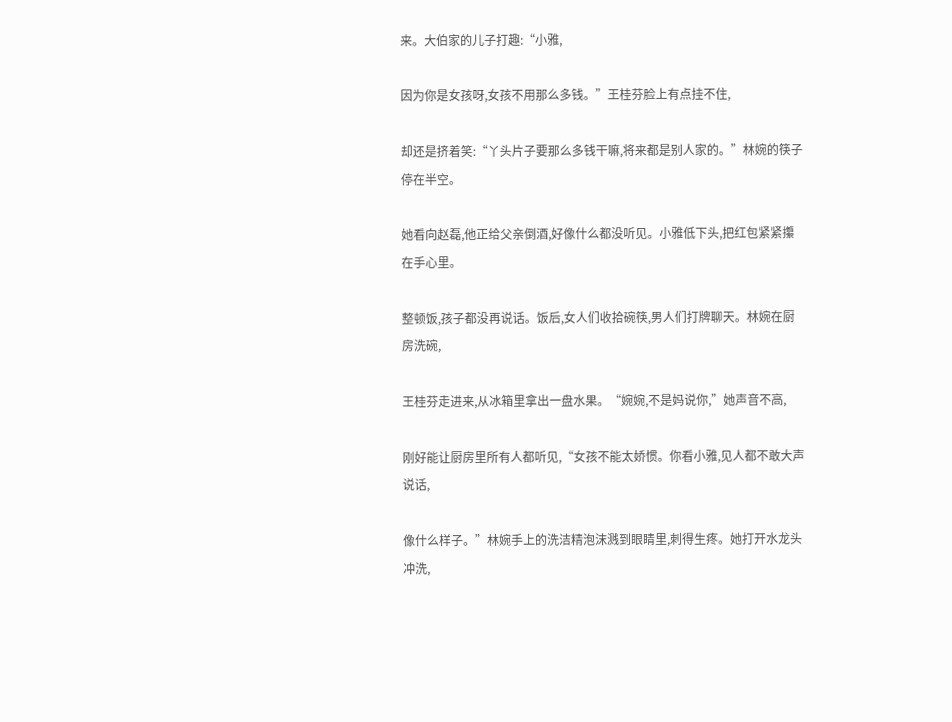来。大伯家的儿子打趣:“小雅,

因为你是女孩呀,女孩不用那么多钱。”王桂芬脸上有点挂不住,

却还是挤着笑:“丫头片子要那么多钱干嘛,将来都是别人家的。”林婉的筷子停在半空。

她看向赵磊,他正给父亲倒酒,好像什么都没听见。小雅低下头,把红包紧紧攥在手心里。

整顿饭,孩子都没再说话。饭后,女人们收拾碗筷,男人们打牌聊天。林婉在厨房洗碗,

王桂芬走进来,从冰箱里拿出一盘水果。“婉婉,不是妈说你,”她声音不高,

刚好能让厨房里所有人都听见,“女孩不能太娇惯。你看小雅,见人都不敢大声说话,

像什么样子。”林婉手上的洗洁精泡沫溅到眼睛里,刺得生疼。她打开水龙头冲洗,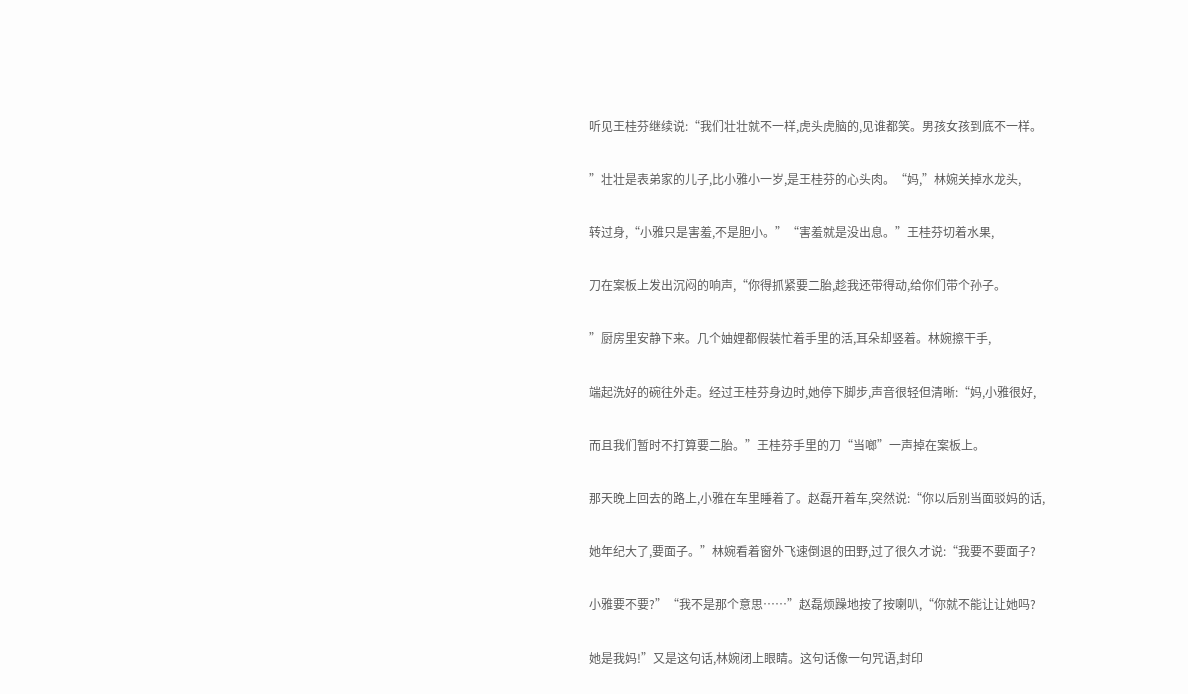听见王桂芬继续说:“我们壮壮就不一样,虎头虎脑的,见谁都笑。男孩女孩到底不一样。

”壮壮是表弟家的儿子,比小雅小一岁,是王桂芬的心头肉。“妈,”林婉关掉水龙头,

转过身,“小雅只是害羞,不是胆小。”“害羞就是没出息。”王桂芬切着水果,

刀在案板上发出沉闷的响声,“你得抓紧要二胎,趁我还带得动,给你们带个孙子。

”厨房里安静下来。几个妯娌都假装忙着手里的活,耳朵却竖着。林婉擦干手,

端起洗好的碗往外走。经过王桂芬身边时,她停下脚步,声音很轻但清晰:“妈,小雅很好,

而且我们暂时不打算要二胎。”王桂芬手里的刀“当啷”一声掉在案板上。

那天晚上回去的路上,小雅在车里睡着了。赵磊开着车,突然说:“你以后别当面驳妈的话,

她年纪大了,要面子。”林婉看着窗外飞速倒退的田野,过了很久才说:“我要不要面子?

小雅要不要?”“我不是那个意思……”赵磊烦躁地按了按喇叭,“你就不能让让她吗?

她是我妈!”又是这句话,林婉闭上眼睛。这句话像一句咒语,封印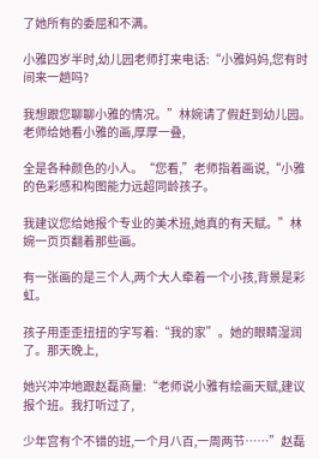了她所有的委屈和不满。

小雅四岁半时,幼儿园老师打来电话:“小雅妈妈,您有时间来一趟吗?

我想跟您聊聊小雅的情况。”林婉请了假赶到幼儿园。老师给她看小雅的画,厚厚一叠,

全是各种颜色的小人。“您看,”老师指着画说,“小雅的色彩感和构图能力远超同龄孩子。

我建议您给她报个专业的美术班,她真的有天赋。”林婉一页页翻着那些画。

有一张画的是三个人,两个大人牵着一个小孩,背景是彩虹。

孩子用歪歪扭扭的字写着:“我的家”。她的眼睛湿润了。那天晚上,

她兴冲冲地跟赵磊商量:“老师说小雅有绘画天赋,建议报个班。我打听过了,

少年宫有个不错的班,一个月八百,一周两节……”赵磊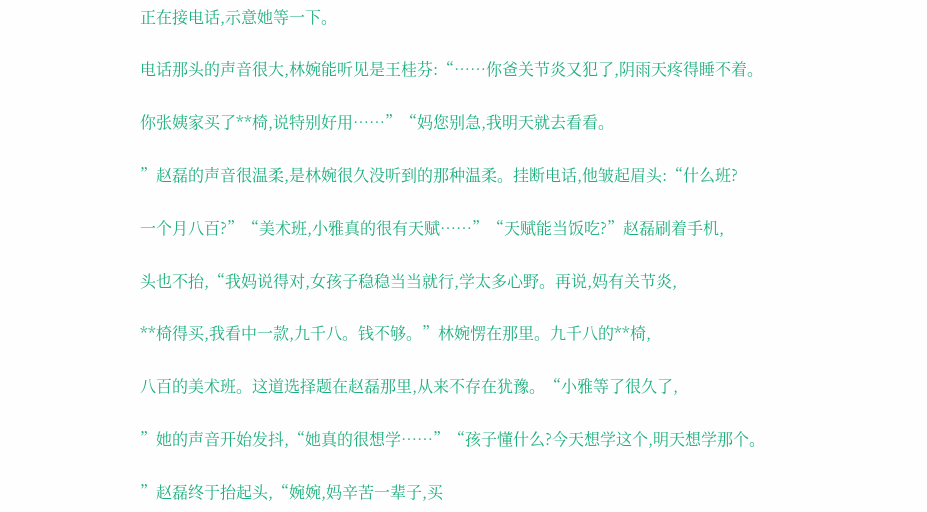正在接电话,示意她等一下。

电话那头的声音很大,林婉能听见是王桂芬:“……你爸关节炎又犯了,阴雨天疼得睡不着。

你张姨家买了**椅,说特别好用……”“妈您别急,我明天就去看看。

”赵磊的声音很温柔,是林婉很久没听到的那种温柔。挂断电话,他皱起眉头:“什么班?

一个月八百?”“美术班,小雅真的很有天赋……”“天赋能当饭吃?”赵磊刷着手机,

头也不抬,“我妈说得对,女孩子稳稳当当就行,学太多心野。再说,妈有关节炎,

**椅得买,我看中一款,九千八。钱不够。”林婉愣在那里。九千八的**椅,

八百的美术班。这道选择题在赵磊那里,从来不存在犹豫。“小雅等了很久了,

”她的声音开始发抖,“她真的很想学……”“孩子懂什么?今天想学这个,明天想学那个。

”赵磊终于抬起头,“婉婉,妈辛苦一辈子,买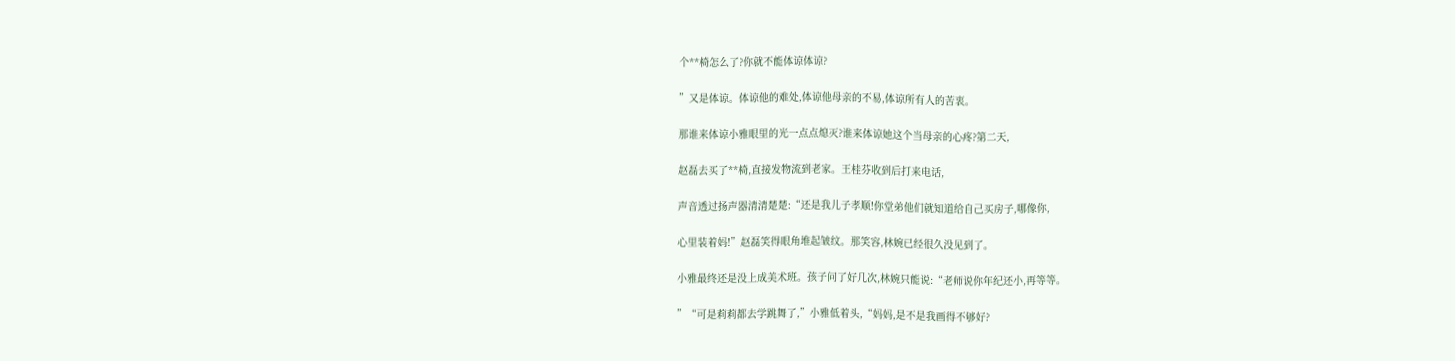个**椅怎么了?你就不能体谅体谅?

”又是体谅。体谅他的难处,体谅他母亲的不易,体谅所有人的苦衷。

那谁来体谅小雅眼里的光一点点熄灭?谁来体谅她这个当母亲的心疼?第二天,

赵磊去买了**椅,直接发物流到老家。王桂芬收到后打来电话,

声音透过扬声器清清楚楚:“还是我儿子孝顺!你堂弟他们就知道给自己买房子,哪像你,

心里装着妈!”赵磊笑得眼角堆起皱纹。那笑容,林婉已经很久没见到了。

小雅最终还是没上成美术班。孩子问了好几次,林婉只能说:“老师说你年纪还小,再等等。

”“可是莉莉都去学跳舞了,”小雅低着头,“妈妈,是不是我画得不够好?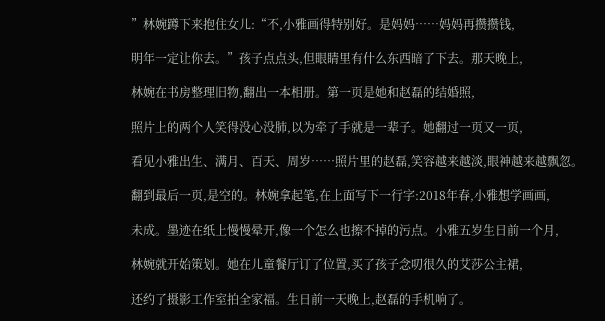”林婉蹲下来抱住女儿:“不,小雅画得特别好。是妈妈……妈妈再攒攒钱,

明年一定让你去。”孩子点点头,但眼睛里有什么东西暗了下去。那天晚上,

林婉在书房整理旧物,翻出一本相册。第一页是她和赵磊的结婚照,

照片上的两个人笑得没心没肺,以为牵了手就是一辈子。她翻过一页又一页,

看见小雅出生、满月、百天、周岁……照片里的赵磊,笑容越来越淡,眼神越来越飘忽。

翻到最后一页,是空的。林婉拿起笔,在上面写下一行字:2018年春,小雅想学画画,

未成。墨迹在纸上慢慢晕开,像一个怎么也擦不掉的污点。小雅五岁生日前一个月,

林婉就开始策划。她在儿童餐厅订了位置,买了孩子念叨很久的艾莎公主裙,

还约了摄影工作室拍全家福。生日前一天晚上,赵磊的手机响了。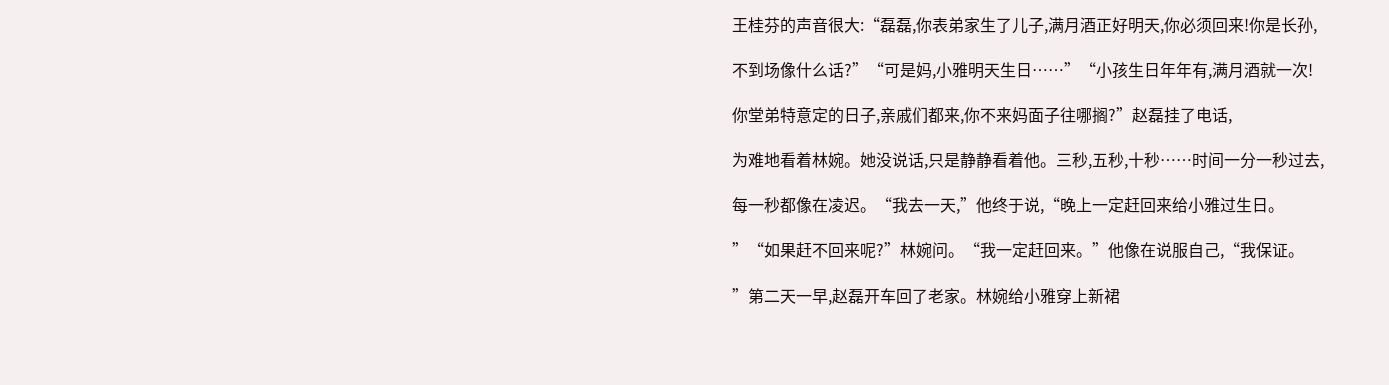王桂芬的声音很大:“磊磊,你表弟家生了儿子,满月酒正好明天,你必须回来!你是长孙,

不到场像什么话?”“可是妈,小雅明天生日……”“小孩生日年年有,满月酒就一次!

你堂弟特意定的日子,亲戚们都来,你不来妈面子往哪搁?”赵磊挂了电话,

为难地看着林婉。她没说话,只是静静看着他。三秒,五秒,十秒……时间一分一秒过去,

每一秒都像在凌迟。“我去一天,”他终于说,“晚上一定赶回来给小雅过生日。

”“如果赶不回来呢?”林婉问。“我一定赶回来。”他像在说服自己,“我保证。

”第二天一早,赵磊开车回了老家。林婉给小雅穿上新裙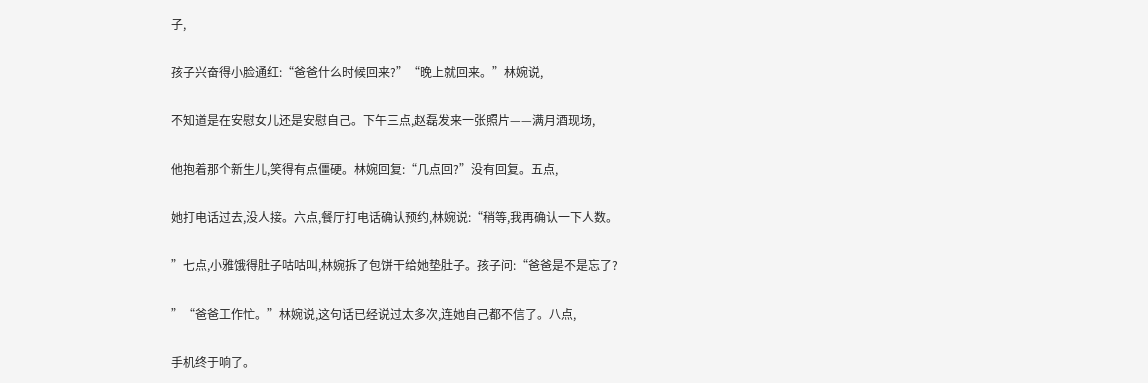子,

孩子兴奋得小脸通红:“爸爸什么时候回来?”“晚上就回来。”林婉说,

不知道是在安慰女儿还是安慰自己。下午三点,赵磊发来一张照片——满月酒现场,

他抱着那个新生儿,笑得有点僵硬。林婉回复:“几点回?”没有回复。五点,

她打电话过去,没人接。六点,餐厅打电话确认预约,林婉说:“稍等,我再确认一下人数。

”七点,小雅饿得肚子咕咕叫,林婉拆了包饼干给她垫肚子。孩子问:“爸爸是不是忘了?

”“爸爸工作忙。”林婉说,这句话已经说过太多次,连她自己都不信了。八点,

手机终于响了。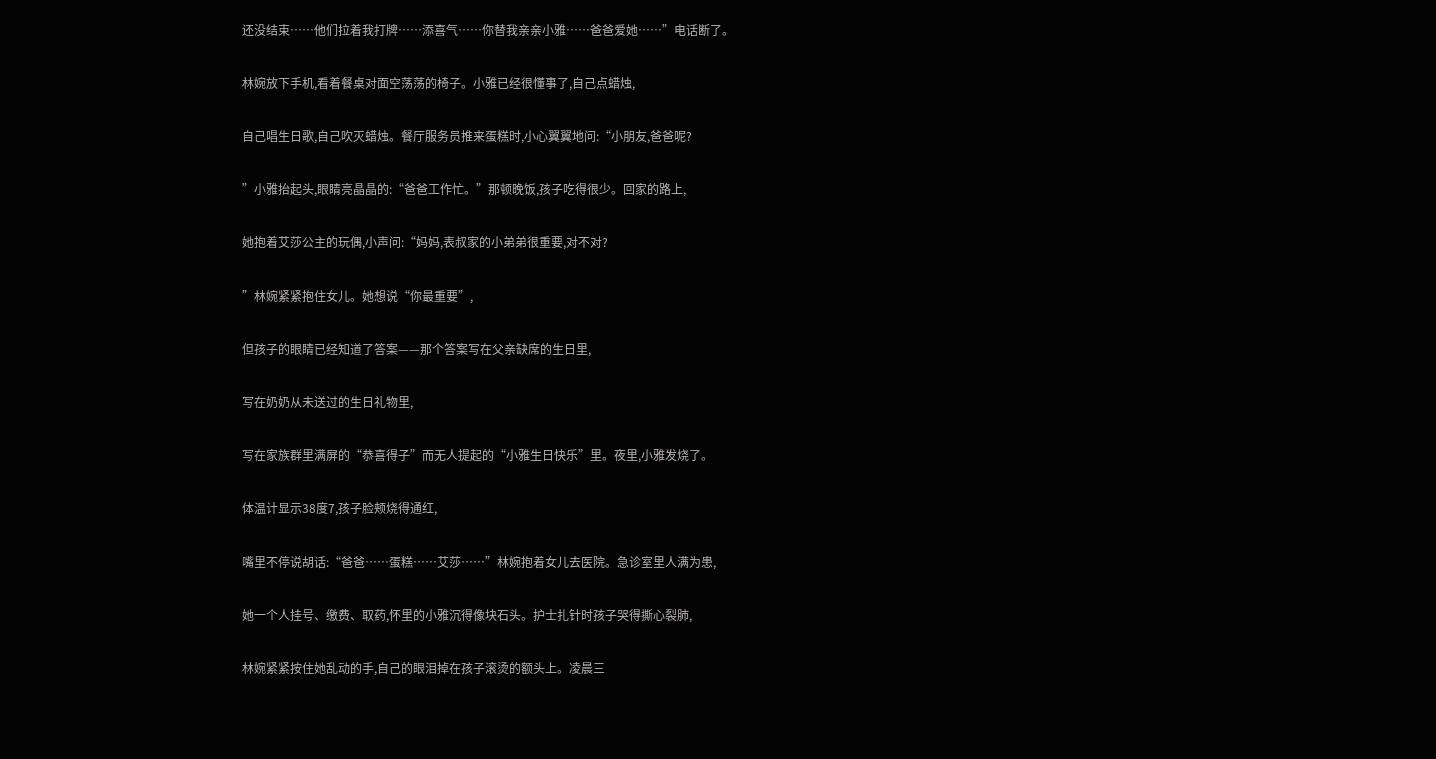还没结束……他们拉着我打牌……添喜气……你替我亲亲小雅……爸爸爱她……”电话断了。

林婉放下手机,看着餐桌对面空荡荡的椅子。小雅已经很懂事了,自己点蜡烛,

自己唱生日歌,自己吹灭蜡烛。餐厅服务员推来蛋糕时,小心翼翼地问:“小朋友,爸爸呢?

”小雅抬起头,眼睛亮晶晶的:“爸爸工作忙。”那顿晚饭,孩子吃得很少。回家的路上,

她抱着艾莎公主的玩偶,小声问:“妈妈,表叔家的小弟弟很重要,对不对?

”林婉紧紧抱住女儿。她想说“你最重要”,

但孩子的眼睛已经知道了答案——那个答案写在父亲缺席的生日里,

写在奶奶从未送过的生日礼物里,

写在家族群里满屏的“恭喜得子”而无人提起的“小雅生日快乐”里。夜里,小雅发烧了。

体温计显示38度7,孩子脸颊烧得通红,

嘴里不停说胡话:“爸爸……蛋糕……艾莎……”林婉抱着女儿去医院。急诊室里人满为患,

她一个人挂号、缴费、取药,怀里的小雅沉得像块石头。护士扎针时孩子哭得撕心裂肺,

林婉紧紧按住她乱动的手,自己的眼泪掉在孩子滚烫的额头上。凌晨三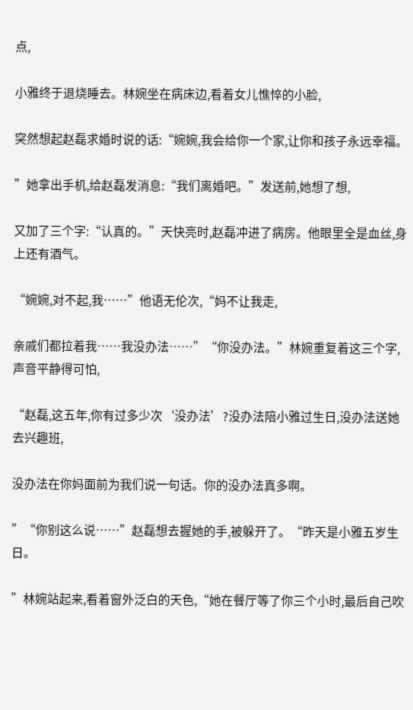点,

小雅终于退烧睡去。林婉坐在病床边,看着女儿憔悴的小脸,

突然想起赵磊求婚时说的话:“婉婉,我会给你一个家,让你和孩子永远幸福。

”她拿出手机,给赵磊发消息:“我们离婚吧。”发送前,她想了想,

又加了三个字:“认真的。”天快亮时,赵磊冲进了病房。他眼里全是血丝,身上还有酒气。

“婉婉,对不起,我……”他语无伦次,“妈不让我走,

亲戚们都拉着我……我没办法……”“你没办法。”林婉重复着这三个字,声音平静得可怕,

“赵磊,这五年,你有过多少次‘没办法’?没办法陪小雅过生日,没办法送她去兴趣班,

没办法在你妈面前为我们说一句话。你的没办法真多啊。

”“你别这么说……”赵磊想去握她的手,被躲开了。“昨天是小雅五岁生日。

”林婉站起来,看着窗外泛白的天色,“她在餐厅等了你三个小时,最后自己吹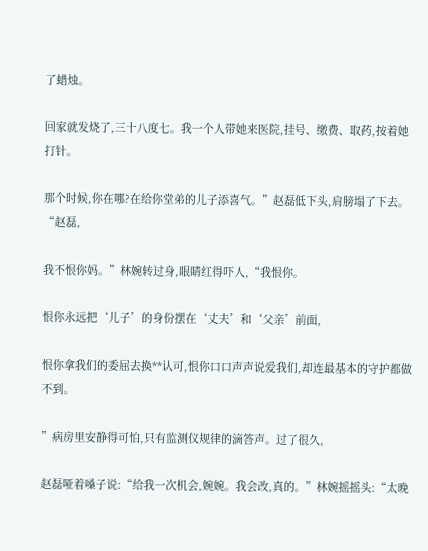了蜡烛。

回家就发烧了,三十八度七。我一个人带她来医院,挂号、缴费、取药,按着她打针。

那个时候,你在哪?在给你堂弟的儿子添喜气。”赵磊低下头,肩膀塌了下去。“赵磊,

我不恨你妈。”林婉转过身,眼睛红得吓人,“我恨你。

恨你永远把‘儿子’的身份摆在‘丈夫’和‘父亲’前面,

恨你拿我们的委屈去换**认可,恨你口口声声说爱我们,却连最基本的守护都做不到。

”病房里安静得可怕,只有监测仪规律的滴答声。过了很久,

赵磊哑着嗓子说:“给我一次机会,婉婉。我会改,真的。”林婉摇摇头:“太晚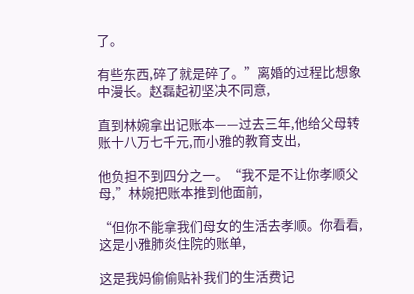了。

有些东西,碎了就是碎了。”离婚的过程比想象中漫长。赵磊起初坚决不同意,

直到林婉拿出记账本——过去三年,他给父母转账十八万七千元,而小雅的教育支出,

他负担不到四分之一。“我不是不让你孝顺父母,”林婉把账本推到他面前,

“但你不能拿我们母女的生活去孝顺。你看看,这是小雅肺炎住院的账单,

这是我妈偷偷贴补我们的生活费记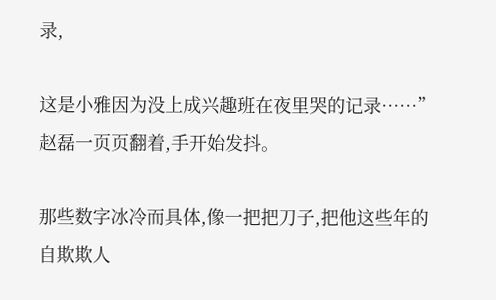录,

这是小雅因为没上成兴趣班在夜里哭的记录……”赵磊一页页翻着,手开始发抖。

那些数字冰冷而具体,像一把把刀子,把他这些年的自欺欺人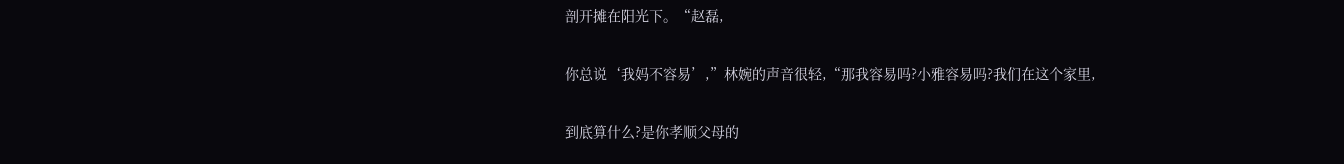剖开摊在阳光下。“赵磊,

你总说‘我妈不容易’,”林婉的声音很轻,“那我容易吗?小雅容易吗?我们在这个家里,

到底算什么?是你孝顺父母的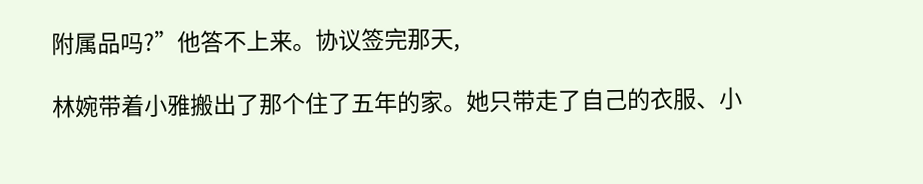附属品吗?”他答不上来。协议签完那天,

林婉带着小雅搬出了那个住了五年的家。她只带走了自己的衣服、小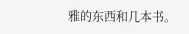雅的东西和几本书。